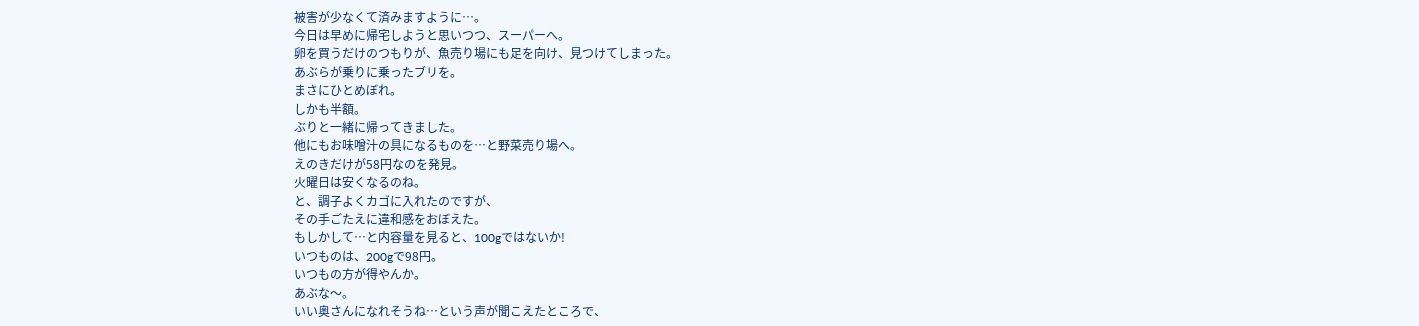被害が少なくて済みますように…。
今日は早めに帰宅しようと思いつつ、スーパーへ。
卵を買うだけのつもりが、魚売り場にも足を向け、見つけてしまった。
あぶらが乗りに乗ったブリを。
まさにひとめぼれ。
しかも半額。
ぶりと一緒に帰ってきました。
他にもお味噌汁の具になるものを…と野菜売り場へ。
えのきだけが58円なのを発見。
火曜日は安くなるのね。
と、調子よくカゴに入れたのですが、
その手ごたえに違和感をおぼえた。
もしかして…と内容量を見ると、100gではないか!
いつものは、200gで98円。
いつもの方が得やんか。
あぶな〜。
いい奥さんになれそうね…という声が聞こえたところで、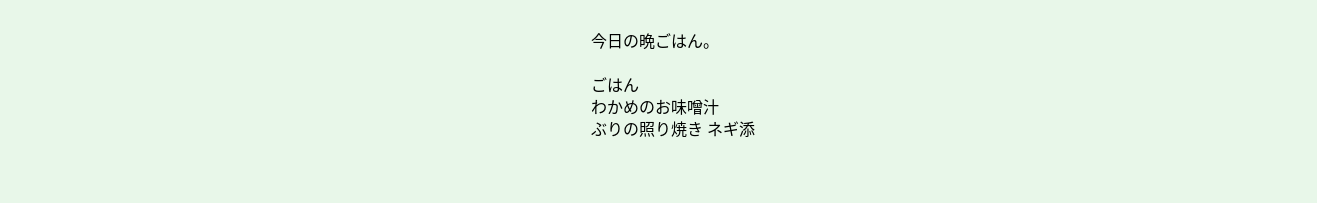今日の晩ごはん。

ごはん
わかめのお味噌汁
ぶりの照り焼き ネギ添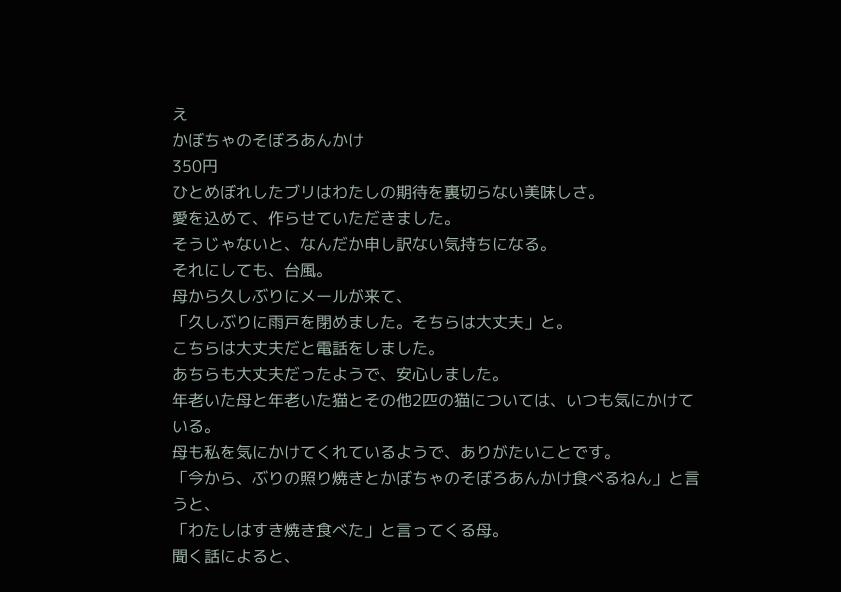え
かぼちゃのそぼろあんかけ
350円
ひとめぼれしたブリはわたしの期待を裏切らない美味しさ。
愛を込めて、作らせていただきました。
そうじゃないと、なんだか申し訳ない気持ちになる。
それにしても、台風。
母から久しぶりにメールが来て、
「久しぶりに雨戸を閉めました。そちらは大丈夫」と。
こちらは大丈夫だと電話をしました。
あちらも大丈夫だったようで、安心しました。
年老いた母と年老いた猫とその他2匹の猫については、いつも気にかけている。
母も私を気にかけてくれているようで、ありがたいことです。
「今から、ぶりの照り焼きとかぼちゃのそぼろあんかけ食べるねん」と言うと、
「わたしはすき焼き食べた」と言ってくる母。
聞く話によると、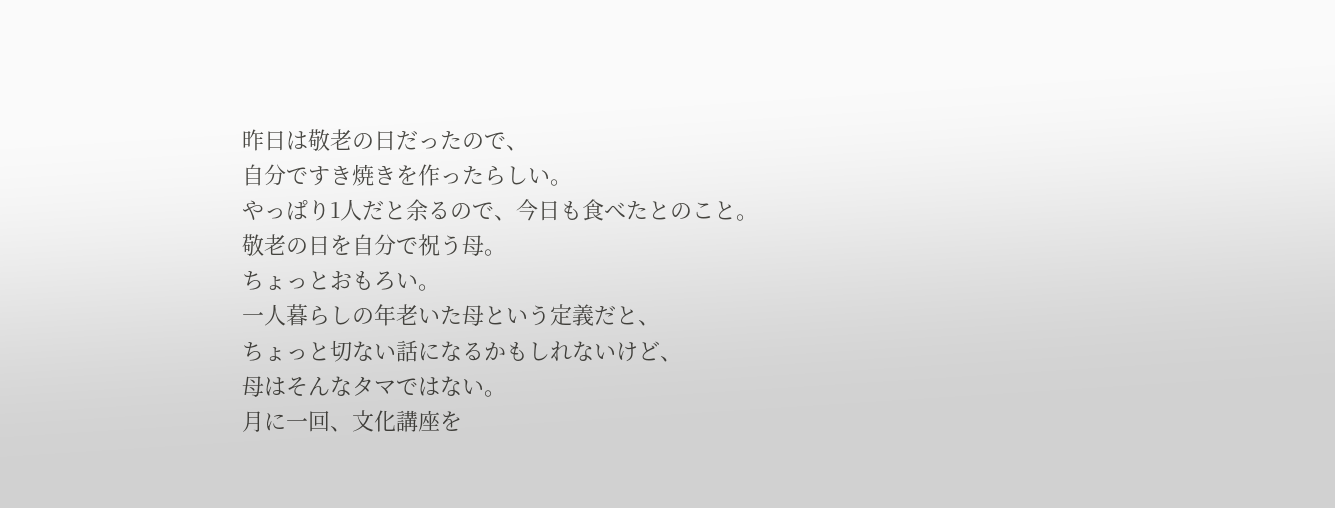昨日は敬老の日だったので、
自分ですき焼きを作ったらしい。
やっぱり1人だと余るので、今日も食べたとのこと。
敬老の日を自分で祝う母。
ちょっとおもろい。
一人暮らしの年老いた母という定義だと、
ちょっと切ない話になるかもしれないけど、
母はそんなタマではない。
月に一回、文化講座を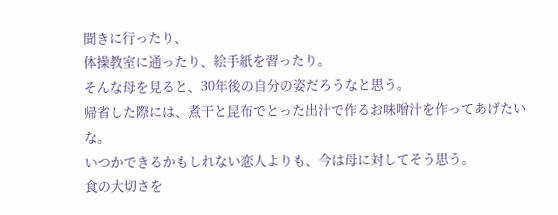聞きに行ったり、
体操教室に通ったり、絵手紙を習ったり。
そんな母を見ると、30年後の自分の姿だろうなと思う。
帰省した際には、煮干と昆布でとった出汁で作るお味噌汁を作ってあげたいな。
いつかできるかもしれない恋人よりも、今は母に対してそう思う。
食の大切さを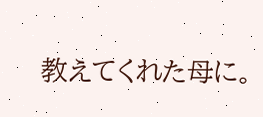教えてくれた母に。